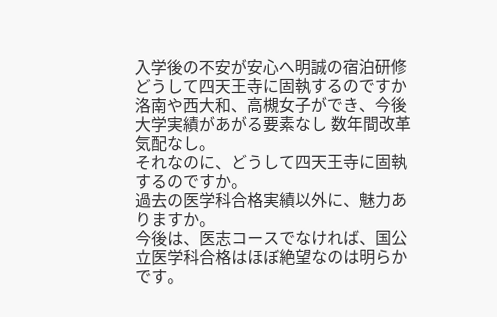入学後の不安が安心へ明誠の宿泊研修
どうして四天王寺に固執するのですか
洛南や西大和、高槻女子ができ、今後大学実績があがる要素なし 数年間改革気配なし。
それなのに、どうして四天王寺に固執するのですか。
過去の医学科合格実績以外に、魅力ありますか。
今後は、医志コースでなければ、国公立医学科合格はほぼ絶望なのは明らかです。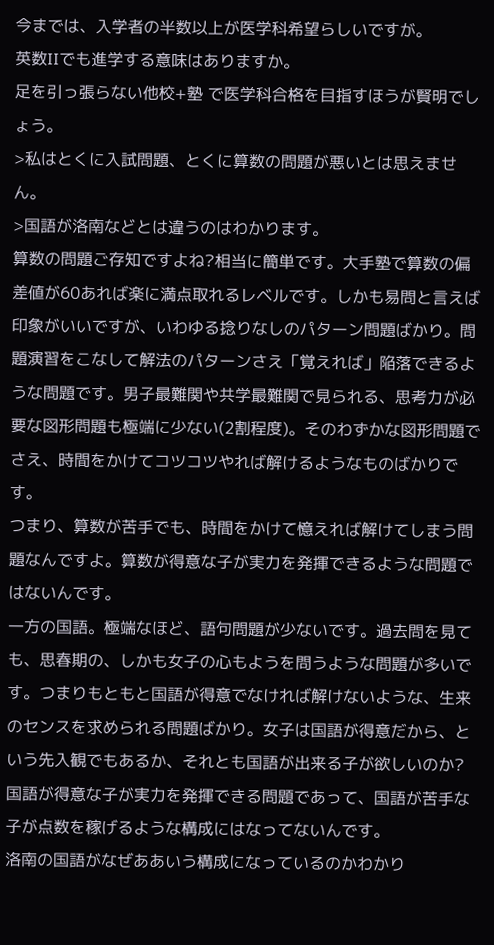今までは、入学者の半数以上が医学科希望らしいですが。
英数IIでも進学する意味はありますか。
足を引っ張らない他校+塾 で医学科合格を目指すほうが賢明でしょう。
>私はとくに入試問題、とくに算数の問題が悪いとは思えません。
>国語が洛南などとは違うのはわかります。
算数の問題ご存知ですよね?相当に簡単です。大手塾で算数の偏差値が60あれば楽に満点取れるレベルです。しかも易問と言えば印象がいいですが、いわゆる捻りなしのパターン問題ばかり。問題演習をこなして解法のパターンさえ「覚えれば」陥落できるような問題です。男子最難関や共学最難関で見られる、思考力が必要な図形問題も極端に少ない(2割程度)。そのわずかな図形問題でさえ、時間をかけてコツコツやれば解けるようなものばかりです。
つまり、算数が苦手でも、時間をかけて憶えれば解けてしまう問題なんですよ。算数が得意な子が実力を発揮できるような問題ではないんです。
一方の国語。極端なほど、語句問題が少ないです。過去問を見ても、思春期の、しかも女子の心もようを問うような問題が多いです。つまりもともと国語が得意でなければ解けないような、生来のセンスを求められる問題ばかり。女子は国語が得意だから、という先入観でもあるか、それとも国語が出来る子が欲しいのか?国語が得意な子が実力を発揮できる問題であって、国語が苦手な子が点数を稼げるような構成にはなってないんです。
洛南の国語がなぜああいう構成になっているのかわかり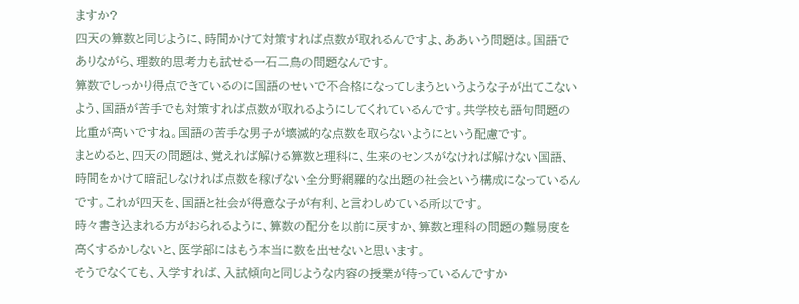ますか?
四天の算数と同じように、時間かけて対策すれば点数が取れるんですよ、ああいう問題は。国語でありながら、理数的思考力も試せる一石二鳥の問題なんです。
算数でしっかり得点できているのに国語のせいで不合格になってしまうというような子が出てこないよう、国語が苦手でも対策すれば点数が取れるようにしてくれているんです。共学校も語句問題の比重が高いですね。国語の苦手な男子が壊滅的な点数を取らないようにという配慮です。
まとめると、四天の問題は、覚えれば解ける算数と理科に、生来のセンスがなければ解けない国語、時間をかけて暗記しなければ点数を稼げない全分野網羅的な出題の社会という構成になっているんです。これが四天を、国語と社会が得意な子が有利、と言わしめている所以です。
時々書き込まれる方がおられるように、算数の配分を以前に戻すか、算数と理科の問題の難易度を高くするかしないと、医学部にはもう本当に数を出せないと思います。
そうでなくても、入学すれば、入試傾向と同じような内容の授業が待っているんですか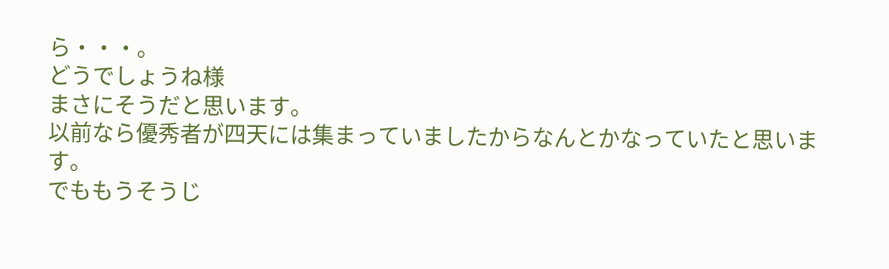ら・・・。
どうでしょうね様
まさにそうだと思います。
以前なら優秀者が四天には集まっていましたからなんとかなっていたと思います。
でももうそうじ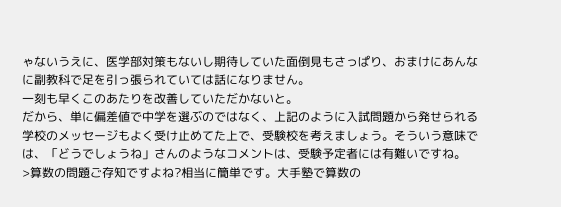ゃないうえに、医学部対策もないし期待していた面倒見もさっぱり、おまけにあんなに副教科で足を引っ張られていては話になりません。
一刻も早くこのあたりを改善していただかないと。
だから、単に偏差値で中学を選ぶのではなく、上記のように入試問題から発せられる学校のメッセージもよく受け止めてた上で、受験校を考えましょう。そういう意味では、「どうでしょうね」さんのようなコメントは、受験予定者には有難いですね。
>算数の問題ご存知ですよね?相当に簡単です。大手塾で算数の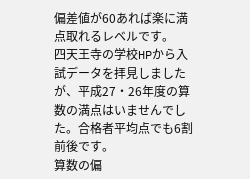偏差値が60あれば楽に満点取れるレベルです。
四天王寺の学校HPから入試データを拝見しましたが、平成27・26年度の算数の満点はいませんでした。合格者平均点でも6割前後です。
算数の偏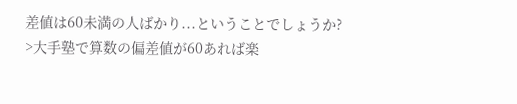差値は60未満の人ばかり...ということでしょうか?
>大手塾で算数の偏差値が60あれば楽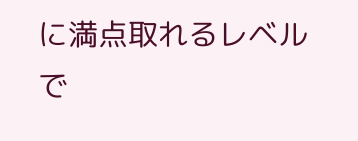に満点取れるレベルで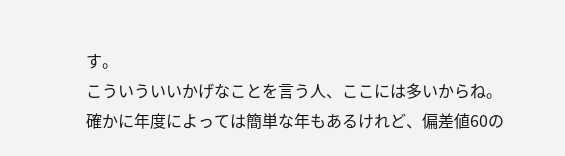す。
こういういいかげなことを言う人、ここには多いからね。
確かに年度によっては簡単な年もあるけれど、偏差値60の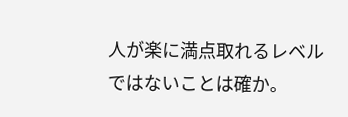人が楽に満点取れるレベルではないことは確か。